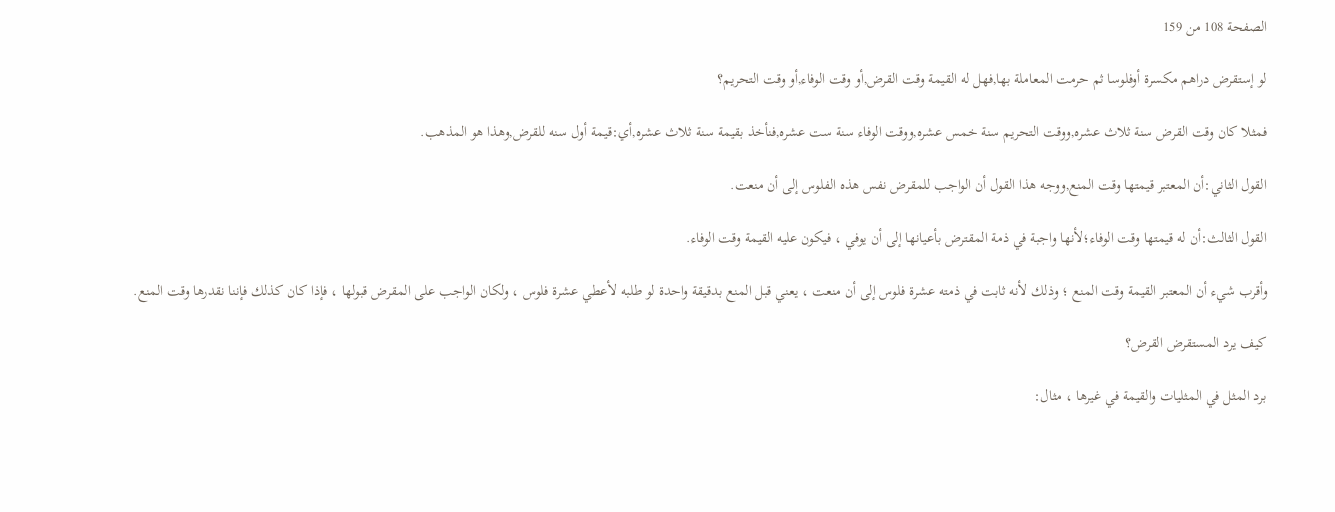الصفحة 108 من 159

لو إستقرض دراهم مكسرة أوفلوسا ثم حرمت المعاملة بها,فهل له القيمة وقت القرض,أو وقت الوفاء,أو وقت التحريم؟

فمثلا كان وقت القرض سنة ثلاث عشره,ووقت التحريم سنة خمس عشره,ووقت الوفاء سنة ست عشره,فنأخذ بقيمة سنة ثلاث عشره,أي:قيمة أول سنه للقرض,وهذا هو المذهب.

القول الثاني:أن المعتبر قيمتها وقت المنع,ووجه هذا القول أن الواجب للمقرض نفس هذه الفلوس إلى أن منعت.

القول الثالث:أن له قيمتها وقت الوفاء؛لأنها واجبة في ذمة المقترض بأعيانها إلى أن يوفي ، فيكون عليه القيمة وقت الوفاء.

وأقرب شيء أن المعتبر القيمة وقت المنع ؛ وذلك لأنه ثابت في ذمته عشرة فلوس إلى أن منعت ، يعني قبل المنع بدقيقة واحدة لو طلبه لأعطي عشرة فلوس ، ولكان الواجب على المقرض قبولها ، فإذا كان كذلك فإننا نقدرها وقت المنع.

كيف يرد المستقرض القرض؟

برد المثل في المثليات والقيمة في غيرها ، مثال: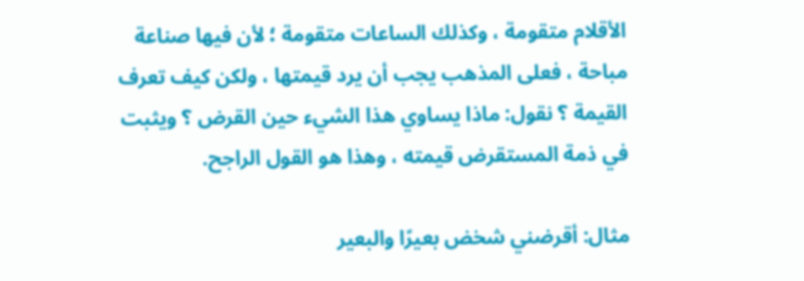الأقلام متقومة ، وكذلك الساعات متقومة ؛ لأن فيها صناعة مباحة ، فعلى المذهب يجب أن يرد قيمتها ، ولكن كيف تعرف القيمة ؟ نقول: ماذا يساوي هذا الشيء حين القرض ؟ ويثبت في ذمة المستقرض قيمته ، وهذا هو القول الراجح.

مثال: أقرضني شخض بعيرًا والبعير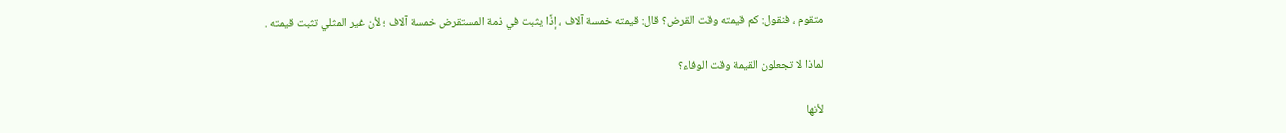متقوم ، فنقول: كم قيمته وقت القرض؟ قال: قيمته خمسة آلاف ، إذًا يثبت في ذمة المستقرض خمسة آلاف ؛ لأن غير المثلي تثبت قيمته .

لماذا لا تجعلون القيمة وقت الوفاء؟

لأنها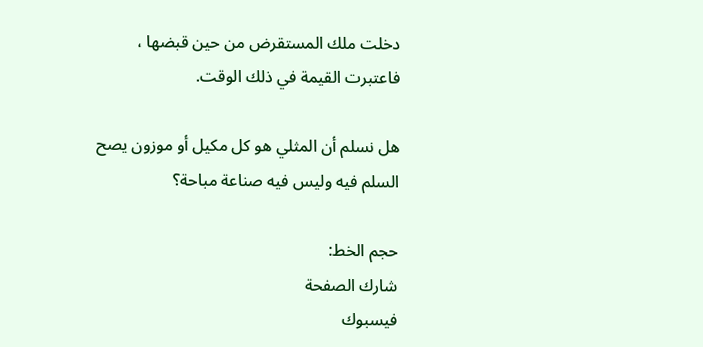دخلت ملك المستقرض من حين قبضها ، فاعتبرت القيمة في ذلك الوقت.

هل نسلم أن المثلي هو كل مكيل أو موزون يصح السلم فيه وليس فيه صناعة مباحة؟

حجم الخط:
شارك الصفحة
فيسبوك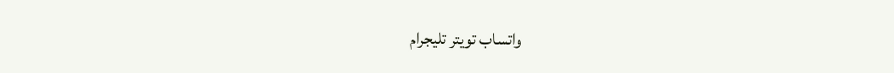واتساب تويتر تليجرام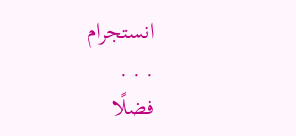انستجرام
. . .
فضلًا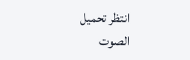انتظر تحميل الصوت